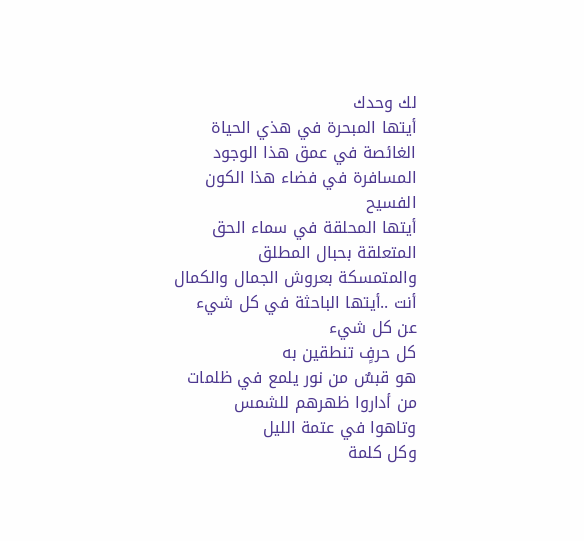لك وحدك
أيتها المبحرة في هذي الحياة
الغائصة في عمق هذا الوجود
المسافرة في فضاء هذا الكون الفسيح
أيتها المحلقة في سماء الحق
المتعلقة بحبال المطلق
والمتمسكة بعروش الجمال والكمال
أنت ..أيتها الباحثة في كل شيء
عن كل شيء
كل حرفٍ تنطقين به
هو قبسٌ من نور يلمع في ظلمات
من أداروا ظهرهم للشمس
وتاهوا في عتمة الليل
وكل كلمة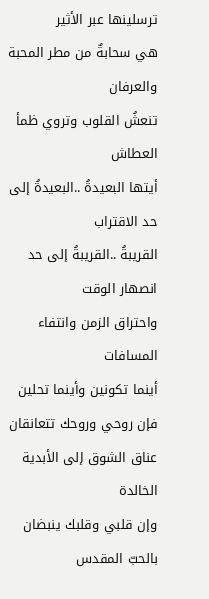ترسلينها عبر الأثير
هي سحابةٌ من مطر المحبة والعرفان
تنعشُ القلوب وتروي ظمأ العطاش
أيتها البعيدةُ ..البعيدةُ إلى حد الاقتراب
القريبةُ ..القريبةُ إلى حد انصهار الوقت
واحتراق الزمن وانتفاء المسافات
أينما تكونين وأينما تحلين
فإن روحي وروحك تتعانقان
عناق الشوق إلى الأبدية الخالدة
وإن قلبي وقلبك ينبضان
بالحبّ المقدس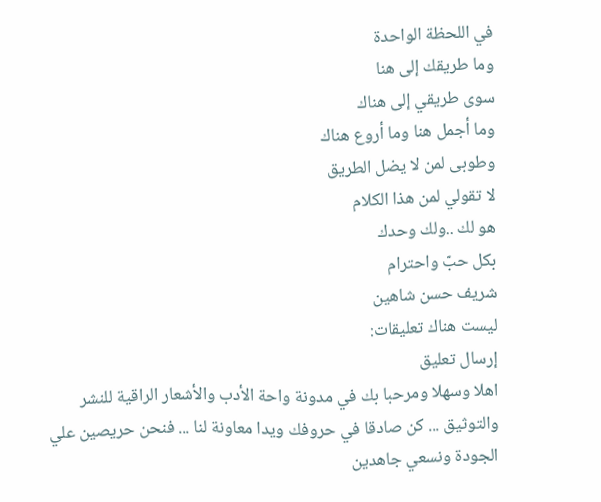في اللحظة الواحدة
وما طريقك إلى هنا
سوى طريقي إلى هناك
وما أجمل هنا وما أروع هناك
وطوبى لمن لا يضل الطريق
لا تقولي لمن هذا الكلام
هو لك ..ولك وحدك
بكل حبّ واحترام
شريف حسن شاهين
ليست هناك تعليقات:
إرسال تعليق
اهلا وسهلا ومرحبا بك في مدونة واحة الأدب والأشعار الراقية للنشر والتوثيق ... كن صادقا في حروفك ويدا معاونة لنا ... فنحن حريصين علي الجودة ونسعي جاهدين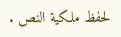لحفظ ملكية النص .